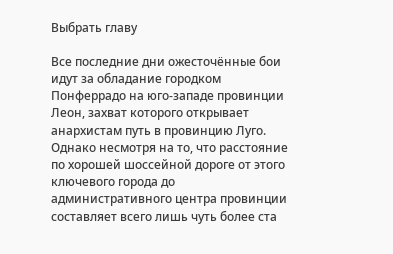Выбрать главу

Все последние дни ожесточённые бои идут за обладание городком Понферрадо на юго-западе провинции Леон, захват которого открывает анархистам путь в провинцию Луго. Однако несмотря на то, что расстояние по хорошей шоссейной дороге от этого ключевого города до административного центра провинции составляет всего лишь чуть более ста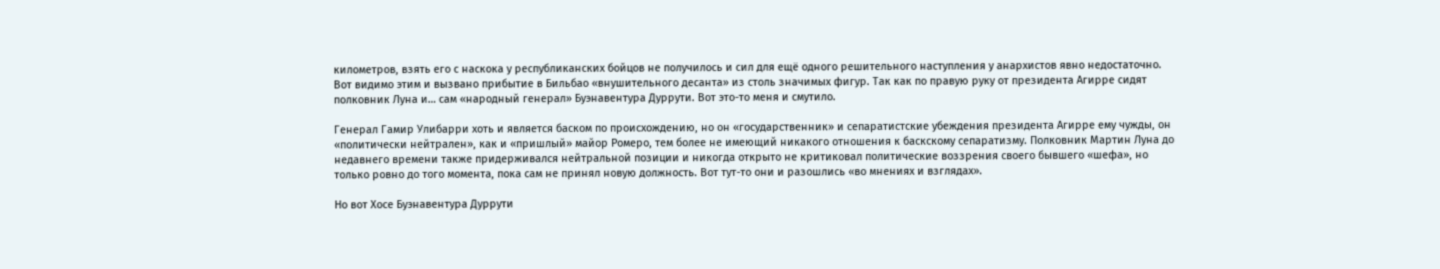километров, взять его с наскока у республиканских бойцов не получилось и сил для ещё одного решительного наступления у анархистов явно недостаточно. Вот видимо этим и вызвано прибытие в Бильбао «внушительного десанта» из столь значимых фигур. Так как по правую руку от президента Агирре сидят полковник Луна и… сам «народный генерал» Буэнавентура Дуррути. Вот это-то меня и смутило.

Генерал Гамир Улибарри хоть и является баском по происхождению, но он «государственник» и сепаратистские убеждения президента Агирре ему чужды, он «политически нейтрален», как и «пришлый» майор Ромеро, тем более не имеющий никакого отношения к баскскому сепаратизму. Полковник Мартин Луна до недавнего времени также придерживался нейтральной позиции и никогда открыто не критиковал политические воззрения своего бывшего «шефа», но только ровно до того момента, пока сам не принял новую должность. Вот тут-то они и разошлись «во мнениях и взглядах».

Но вот Хосе Буэнавентура Дуррути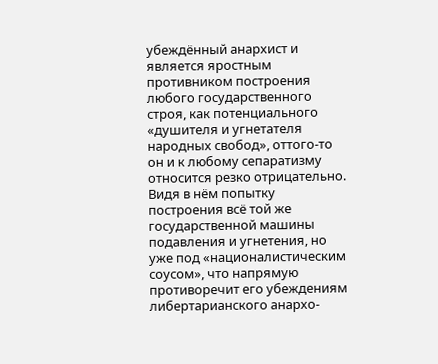убеждённый анархист и является яростным противником построения любого государственного строя, как потенциального «душителя и угнетателя народных свобод», оттого-то он и к любому сепаратизму относится резко отрицательно. Видя в нём попытку построения всё той же государственной машины подавления и угнетения, но уже под «националистическим соусом», что напрямую противоречит его убеждениям либертарианского анархо-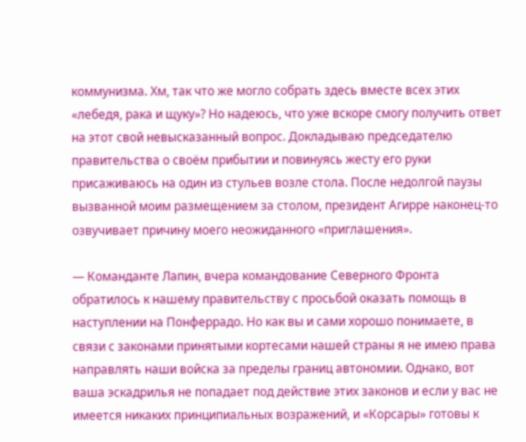коммунизма. Хм, так что же могло собрать здесь вместе всех этих «лебедя, рака и щуку»? Но надеюсь, что уже вскоре смогу получить ответ на этот свой невысказанный вопрос. Докладываю председателю правительства о своём прибытии и повинуясь жесту его руки присаживаюсь на один из стульев возле стола. После недолгой паузы вызванной моим размещением за столом, президент Агирре наконец-то озвучивает причину моего неожиданного «приглашения».

— Команданте Лапин, вчера командование Северного Фронта обратилось к нашему правительству с просьбой оказать помощь в наступлении на Понферрадо. Но как вы и сами хорошо понимаете, в связи с законами принятыми кортесами нашей страны я не имею права направлять наши войска за пределы границ автономии. Однако, вот ваша эскадрилья не попадает под действие этих законов и если у вас не имеется никаких принципиальных возражений, и «Корсары» готовы к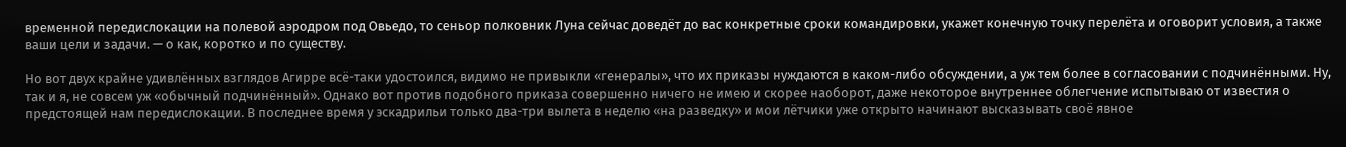временной передислокации на полевой аэродром под Овьедо, то сеньор полковник Луна сейчас доведёт до вас конкретные сроки командировки, укажет конечную точку перелёта и оговорит условия, а также ваши цели и задачи. — о как, коротко и по существу.

Но вот двух крайне удивлённых взглядов Агирре всё-таки удостоился, видимо не привыкли «генералы», что их приказы нуждаются в каком-либо обсуждении, а уж тем более в согласовании с подчинёнными. Ну, так и я, не совсем уж «обычный подчинённый». Однако вот против подобного приказа совершенно ничего не имею и скорее наоборот, даже некоторое внутреннее облегчение испытываю от известия о предстоящей нам передислокации. В последнее время у эскадрильи только два-три вылета в неделю «на разведку» и мои лётчики уже открыто начинают высказывать своё явное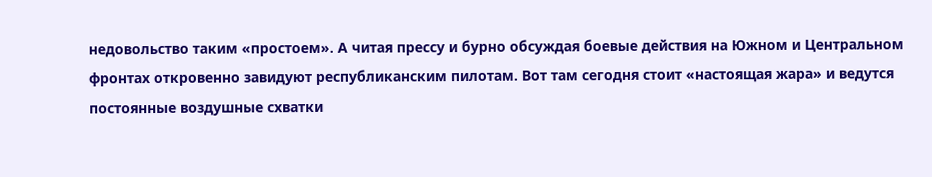недовольство таким «простоем». А читая прессу и бурно обсуждая боевые действия на Южном и Центральном фронтах откровенно завидуют республиканским пилотам. Вот там сегодня стоит «настоящая жара» и ведутся постоянные воздушные схватки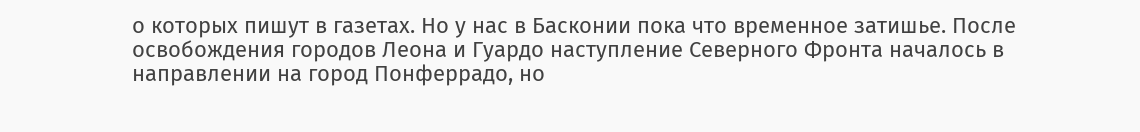о которых пишут в газетах. Но у нас в Басконии пока что временное затишье. После освобождения городов Леона и Гуардо наступление Северного Фронта началось в направлении на город Понферрадо, но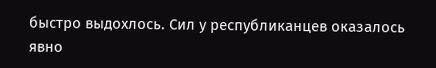быстро выдохлось. Сил у республиканцев оказалось явно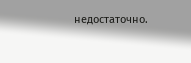недостаточно.